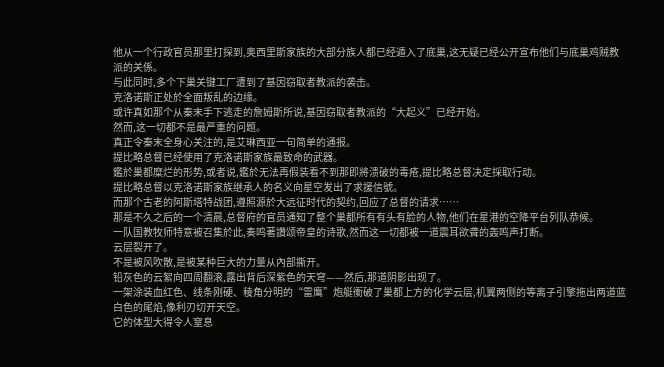他从一个行政官员那里打探到,奥西里斯家族的大部分族人都已经遁入了底巢,这无疑已经公开宣布他们与底巢鸡贼教派的关係。
与此同时,多个下巢关键工厂遭到了基因窃取者教派的袭击。
克洛诺斯正处於全面叛乱的边缘。
或许真如那个从秦末手下逃走的詹姆斯所说,基因窃取者教派的“大起义”已经开始。
然而,这一切都不是最严重的问题。
真正令秦末全身心关注的,是艾琳西亚一句简单的通报。
提比略总督已经使用了克洛诺斯家族最致命的武器。
鑑於巢都糜烂的形势,或者说,鑑於无法再假装看不到那即將溃破的毒疮,提比略总督决定採取行动。
提比略总督以克洛诺斯家族继承人的名义向星空发出了求援信號。
而那个古老的阿斯塔特战团,遵照源於大远征时代的契约,回应了总督的请求……
那是不久之后的一个清晨,总督府的官员通知了整个巢都所有有头有脸的人物,他们在星港的空降平台列队恭候。
一队国教牧师特意被召集於此,奏鸣著讚颂帝皇的诗歌,然而这一切都被一道震耳欲聋的轰鸣声打断。
云层裂开了。
不是被风吹散,是被某种巨大的力量从內部撕开。
铅灰色的云絮向四周翻滚,露出背后深紫色的天穹——然后,那道阴影出现了。
一架涂装血红色、线条刚硬、稜角分明的“雷鹰”炮艇衝破了巢都上方的化学云层,机翼两侧的等离子引擎拖出两道蓝白色的尾焰,像利刃切开天空。
它的体型大得令人窒息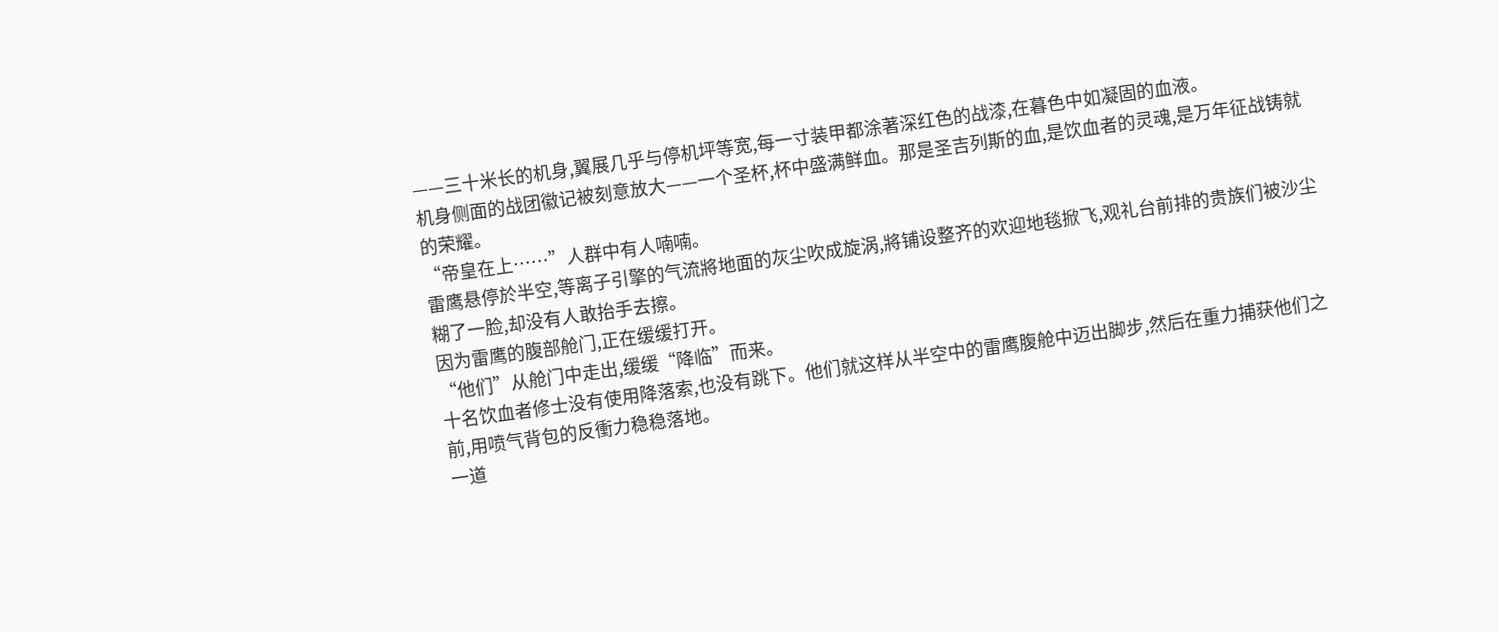——三十米长的机身,翼展几乎与停机坪等宽,每一寸装甲都涂著深红色的战漆,在暮色中如凝固的血液。
机身侧面的战团徽记被刻意放大——一个圣杯,杯中盛满鲜血。那是圣吉列斯的血,是饮血者的灵魂,是万年征战铸就的荣耀。
“帝皇在上……”人群中有人喃喃。
雷鹰悬停於半空,等离子引擎的气流將地面的灰尘吹成旋涡,將铺设整齐的欢迎地毯掀飞,观礼台前排的贵族们被沙尘糊了一脸,却没有人敢抬手去擦。
因为雷鹰的腹部舱门,正在缓缓打开。
“他们”从舱门中走出,缓缓“降临”而来。
十名饮血者修士没有使用降落索,也没有跳下。他们就这样从半空中的雷鹰腹舱中迈出脚步,然后在重力捕获他们之前,用喷气背包的反衝力稳稳落地。
一道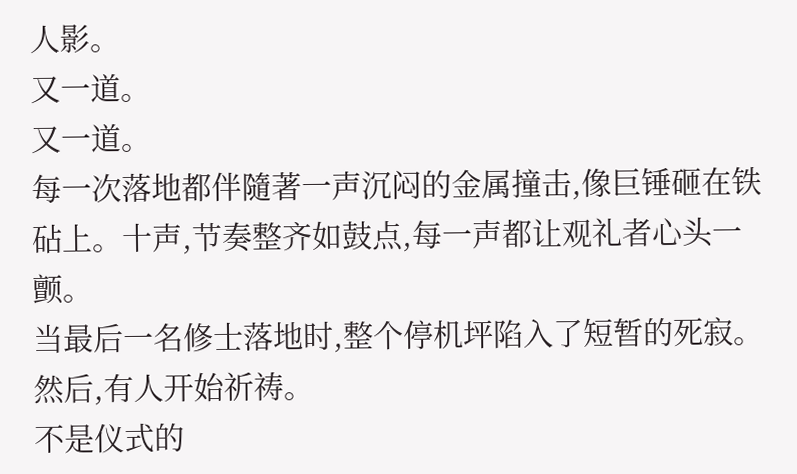人影。
又一道。
又一道。
每一次落地都伴隨著一声沉闷的金属撞击,像巨锤砸在铁砧上。十声,节奏整齐如鼓点,每一声都让观礼者心头一颤。
当最后一名修士落地时,整个停机坪陷入了短暂的死寂。
然后,有人开始祈祷。
不是仪式的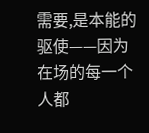需要,是本能的驱使——因为在场的每一个人都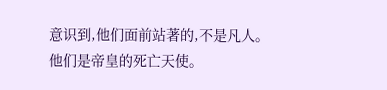意识到,他们面前站著的,不是凡人。
他们是帝皇的死亡天使。